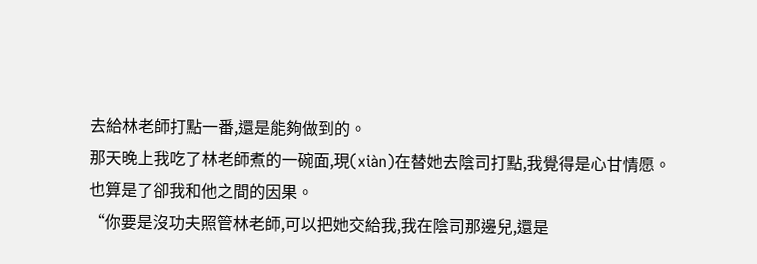去給林老師打點一番,還是能夠做到的。
那天晚上我吃了林老師煮的一碗面,現(xiàn)在替她去陰司打點,我覺得是心甘情愿。
也算是了卻我和他之間的因果。
“你要是沒功夫照管林老師,可以把她交給我,我在陰司那邊兒,還是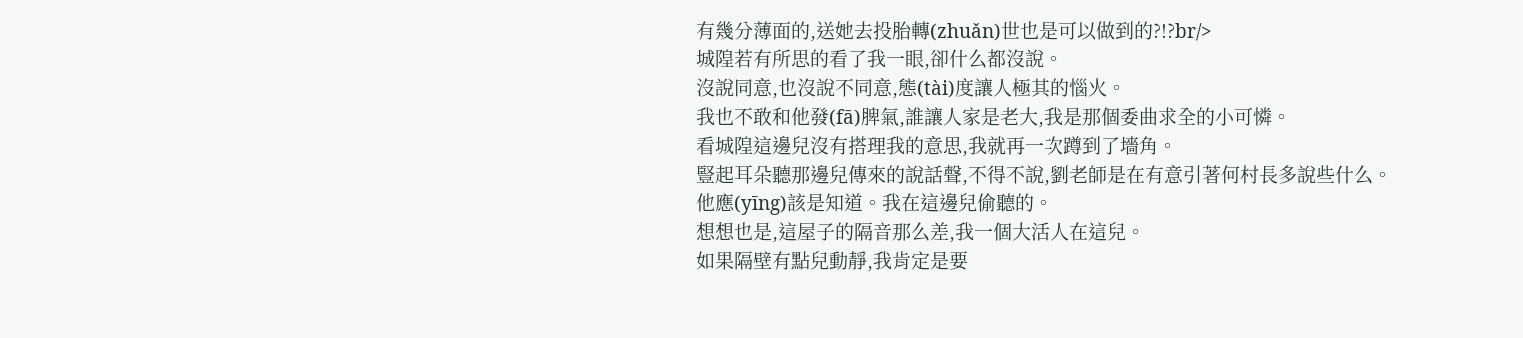有幾分薄面的,送她去投胎轉(zhuǎn)世也是可以做到的?!?br/>
城隍若有所思的看了我一眼,卻什么都沒說。
沒說同意,也沒說不同意,態(tài)度讓人極其的惱火。
我也不敢和他發(fā)脾氣,誰讓人家是老大,我是那個委曲求全的小可憐。
看城隍這邊兒沒有搭理我的意思,我就再一次蹲到了墻角。
豎起耳朵聽那邊兒傳來的說話聲,不得不說,劉老師是在有意引著何村長多說些什么。
他應(yīng)該是知道。我在這邊兒偷聽的。
想想也是,這屋子的隔音那么差,我一個大活人在這兒。
如果隔壁有點兒動靜,我肯定是要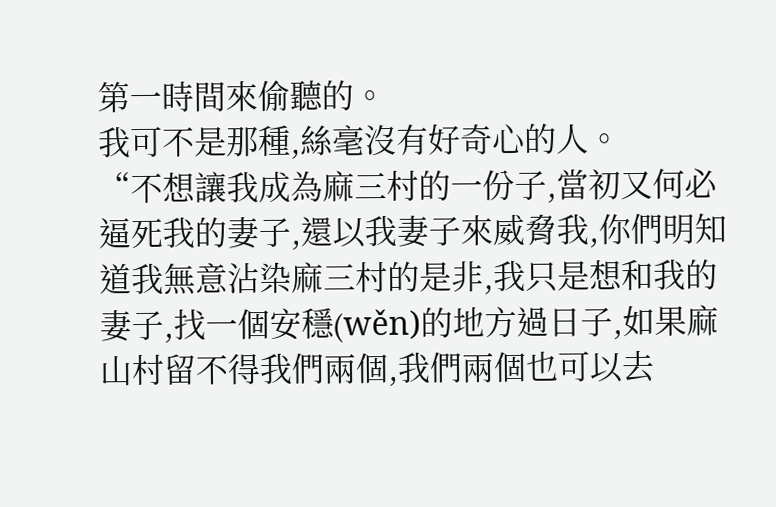第一時間來偷聽的。
我可不是那種,絲毫沒有好奇心的人。
“不想讓我成為麻三村的一份子,當初又何必逼死我的妻子,還以我妻子來威脅我,你們明知道我無意沾染麻三村的是非,我只是想和我的妻子,找一個安穩(wěn)的地方過日子,如果麻山村留不得我們兩個,我們兩個也可以去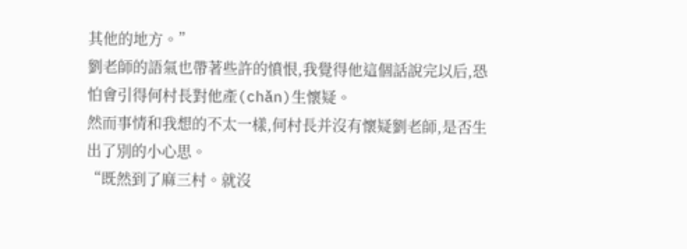其他的地方。”
劉老師的語氣也帶著些許的憤恨,我覺得他這個話說完以后,恐怕會引得何村長對他產(chǎn)生懷疑。
然而事情和我想的不太一樣,何村長并沒有懷疑劉老師,是否生出了別的小心思。
“既然到了麻三村。就沒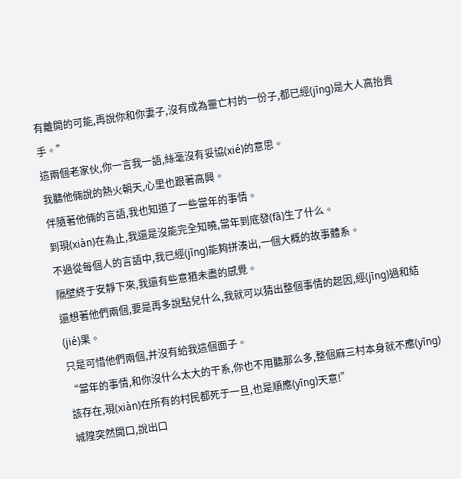有離開的可能,再說你和你妻子,沒有成為靈亡村的一份子,都已經(jīng)是大人高抬貴手。”
這兩個老家伙,你一言我一語,絲毫沒有妥協(xié)的意思。
我聽他倆說的熱火朝天,心里也跟著高興。
伴隨著他倆的言語,我也知道了一些當年的事情。
到現(xiàn)在為止,我還是沒能完全知曉,當年到底發(fā)生了什么。
不過從每個人的言語中,我已經(jīng)能夠拼湊出,一個大概的故事體系。
隔壁終于安靜下來,我還有些意猶未盡的感覺。
還想著他們兩個,要是再多說點兒什么,我就可以猜出整個事情的起因,經(jīng)過和結(jié)果。
只是可惜他們兩個,并沒有給我這個面子。
“當年的事情,和你沒什么太大的干系,你也不用聽那么多,整個麻三村本身就不應(yīng)該存在,現(xiàn)在所有的村民都死于一旦,也是順應(yīng)天意!”
城隍突然開口,說出口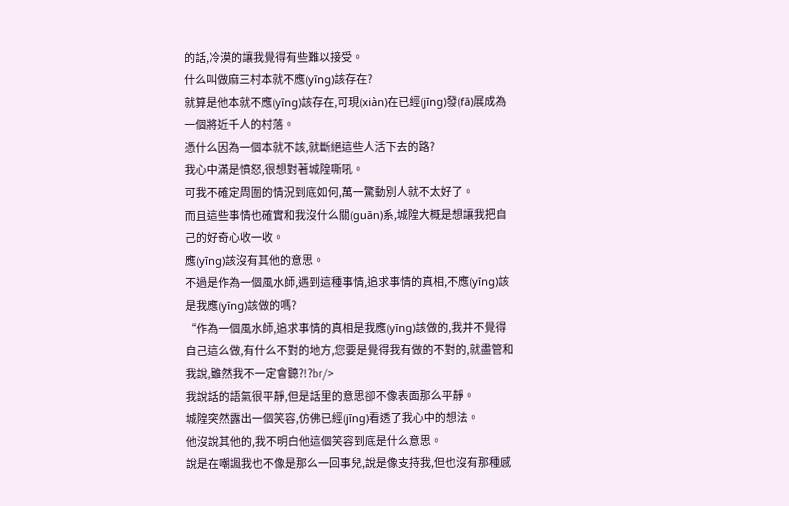的話,冷漠的讓我覺得有些難以接受。
什么叫做麻三村本就不應(yīng)該存在?
就算是他本就不應(yīng)該存在,可現(xiàn)在已經(jīng)發(fā)展成為一個將近千人的村落。
憑什么因為一個本就不該,就斷絕這些人活下去的路?
我心中滿是憤怒,很想對著城隍嘶吼。
可我不確定周圍的情況到底如何,萬一驚動別人就不太好了。
而且這些事情也確實和我沒什么關(guān)系,城隍大概是想讓我把自己的好奇心收一收。
應(yīng)該沒有其他的意思。
不過是作為一個風水師,遇到這種事情,追求事情的真相,不應(yīng)該是我應(yīng)該做的嗎?
“作為一個風水師,追求事情的真相是我應(yīng)該做的,我并不覺得自己這么做,有什么不對的地方,您要是覺得我有做的不對的,就盡管和我說,雖然我不一定會聽?!?br/>
我說話的語氣很平靜,但是話里的意思卻不像表面那么平靜。
城隍突然露出一個笑容,仿佛已經(jīng)看透了我心中的想法。
他沒說其他的,我不明白他這個笑容到底是什么意思。
說是在嘲諷我也不像是那么一回事兒,說是像支持我,但也沒有那種感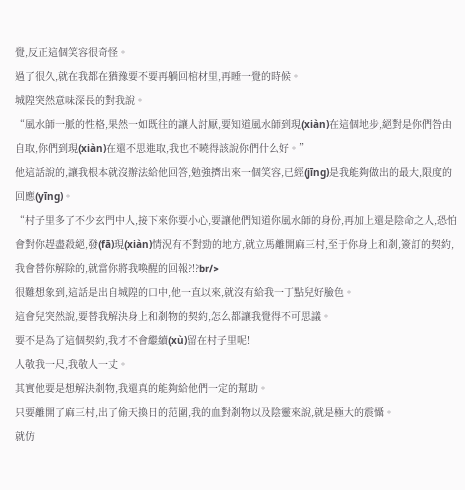覺,反正這個笑容很奇怪。
過了很久,就在我都在猶豫要不要再躺回棺材里,再睡一覺的時候。
城隍突然意味深長的對我說。
“風水師一脈的性格,果然一如既往的讓人討厭,要知道風水師到現(xiàn)在這個地步,絕對是你們咎由自取,你們到現(xiàn)在還不思進取,我也不曉得該說你們什么好。”
他這話說的,讓我根本就沒辦法給他回答,勉強擠出來一個笑容,已經(jīng)是我能夠做出的最大,限度的回應(yīng)。
“村子里多了不少玄門中人,接下來你要小心,要讓他們知道你風水師的身份,再加上還是陰命之人,恐怕會對你趕盡殺絕,發(fā)現(xiàn)情況有不對勁的地方,就立馬離開麻三村,至于你身上和剎,簽訂的契約,我會替你解除的,就當你將我喚醒的回報?!?br/>
很難想象到,這話是出自城隍的口中,他一直以來,就沒有給我一丁點兒好臉色。
這會兒突然說,要替我解決身上和剎物的契約,怎么都讓我覺得不可思議。
要不是為了這個契約,我才不會繼續(xù)留在村子里呢!
人敬我一尺,我敬人一丈。
其實他要是想解決剎物,我還真的能夠給他們一定的幫助。
只要離開了麻三村,出了偷天換日的范圍,我的血對剎物以及陰靈來說,就是極大的震懾。
就仿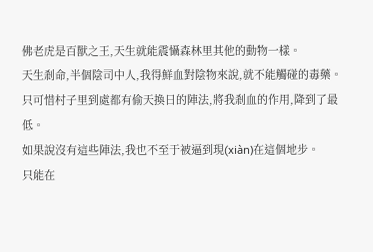佛老虎是百獸之王,天生就能震懾森林里其他的動物一樣。
天生剎命,半個陰司中人,我得鮮血對陰物來說,就不能觸碰的毒藥。
只可惜村子里到處都有偷天換日的陣法,將我剎血的作用,降到了最低。
如果說沒有這些陣法,我也不至于被逼到現(xiàn)在這個地步。
只能在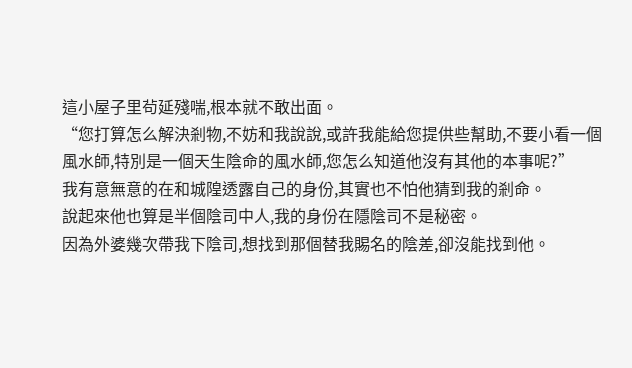這小屋子里茍延殘喘,根本就不敢出面。
“您打算怎么解決剎物,不妨和我說說,或許我能給您提供些幫助,不要小看一個風水師,特別是一個天生陰命的風水師,您怎么知道他沒有其他的本事呢?”
我有意無意的在和城隍透露自己的身份,其實也不怕他猜到我的剎命。
說起來他也算是半個陰司中人,我的身份在隱陰司不是秘密。
因為外婆幾次帶我下陰司,想找到那個替我賜名的陰差,卻沒能找到他。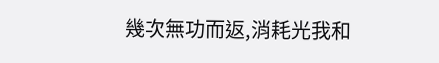幾次無功而返,消耗光我和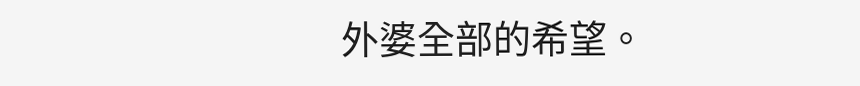外婆全部的希望。